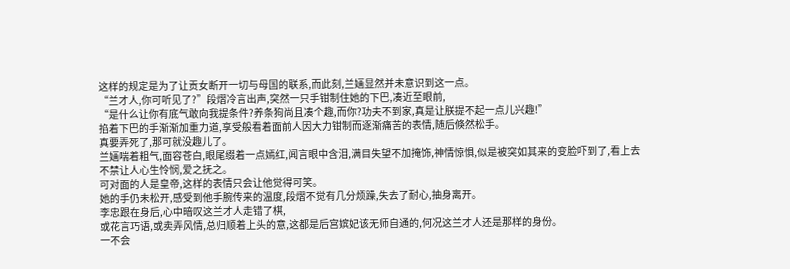这样的规定是为了让贡女断开一切与母国的联系,而此刻,兰婳显然并未意识到这一点。
“兰才人,你可听见了?”段熠冷言出声,突然一只手钳制住她的下巴,凑近至眼前,
“是什么让你有底气敢向我提条件?养条狗尚且凑个趣,而你?功夫不到家,真是让朕提不起一点儿兴趣!”
掐着下巴的手渐渐加重力道,享受般看着面前人因大力钳制而逐渐痛苦的表情,随后倏然松手。
真要弄死了,那可就没趣儿了。
兰婳喘着粗气,面容苍白,眼尾缀着一点嫣红,闻言眼中含泪,满目失望不加掩饰,神情惊惧,似是被突如其来的变脸吓到了,看上去不禁让人心生怜悯,爱之抚之。
可对面的人是皇帝,这样的表情只会让他觉得可笑。
她的手仍未松开,感受到他手腕传来的温度,段熠不觉有几分烦躁,失去了耐心,抽身离开。
李忠跟在身后,心中暗叹这兰才人走错了棋,
或花言巧语,或卖弄风情,总归顺着上头的意,这都是后宫嫔妃该无师自通的,何况这兰才人还是那样的身份。
一不会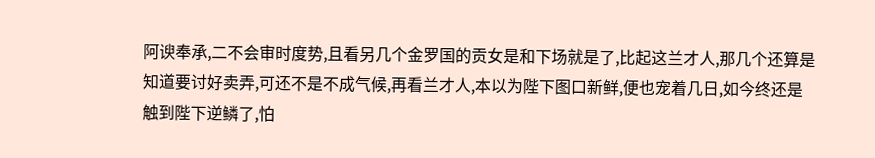阿谀奉承,二不会审时度势,且看另几个金罗国的贡女是和下场就是了,比起这兰才人,那几个还算是知道要讨好卖弄,可还不是不成气候,再看兰才人,本以为陛下图口新鲜,便也宠着几日,如今终还是触到陛下逆鳞了,怕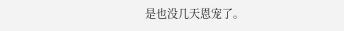是也没几天恩宠了。